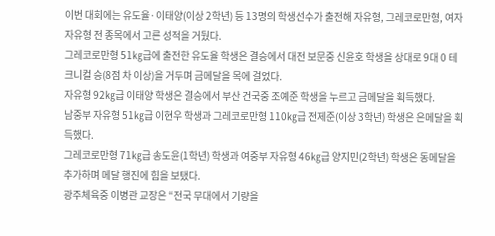이번 대회에는 유도율·이태양(이상 2학년) 등 13명의 학생선수가 출전해 자유형, 그레코로만형, 여자 자유형 전 종목에서 고른 성적을 거뒀다.
그레코로만형 51㎏급에 출전한 유도율 학생은 결승에서 대전 보문중 신윤호 학생을 상대로 9대 0 테크니컬 승(8점 차 이상)을 거두며 금메달을 목에 걸었다.
자유형 92㎏급 이태양 학생은 결승에서 부산 건국중 조예준 학생을 누르고 금메달을 획득했다.
남중부 자유형 51㎏급 이현우 학생과 그레코로만형 110㎏급 전제준(이상 3학년) 학생은 은메달을 획득했다.
그레코로만형 71㎏급 송도윤(1학년) 학생과 여중부 자유형 46㎏급 양지민(2학년) 학생은 동메달을 추가하며 메달 행진에 힘을 보탰다.
광주체육중 이병관 교장은 “전국 무대에서 기량을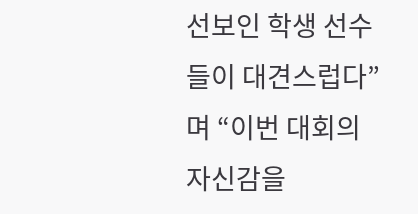선보인 학생 선수들이 대견스럽다”며 “이번 대회의 자신감을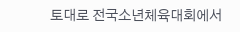토대로 전국소년체육대회에서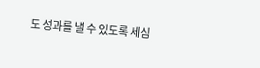도 성과를 낼 수 있도록 세심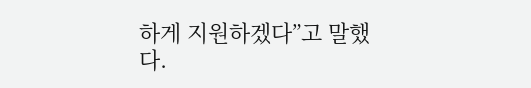하게 지원하겠다”고 말했다.